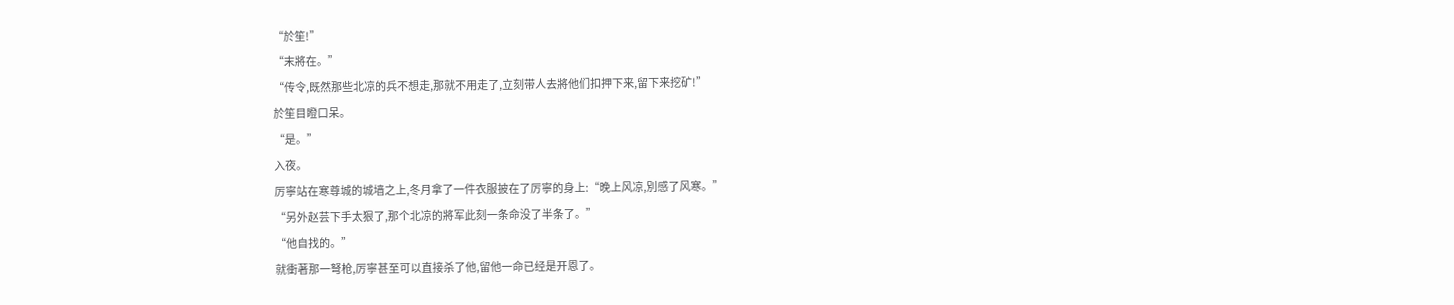“於笙!”
“末將在。”
“传令,既然那些北凉的兵不想走,那就不用走了,立刻带人去將他们扣押下来,留下来挖矿!”
於笙目瞪口呆。
“是。”
入夜。
厉寧站在寒尊城的城墙之上,冬月拿了一件衣服披在了厉寧的身上:“晚上风凉,別感了风寒。”
“另外赵芸下手太狠了,那个北凉的將军此刻一条命没了半条了。”
“他自找的。”
就衝著那一弩枪,厉寧甚至可以直接杀了他,留他一命已经是开恩了。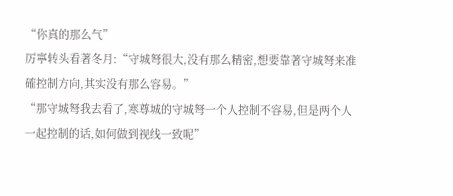“你真的那么气”
厉寧转头看著冬月:“守城弩很大,没有那么精密,想要靠著守城弩来准確控制方向,其实没有那么容易。”
“那守城弩我去看了,寒尊城的守城弩一个人控制不容易,但是两个人一起控制的话,如何做到视线一致呢”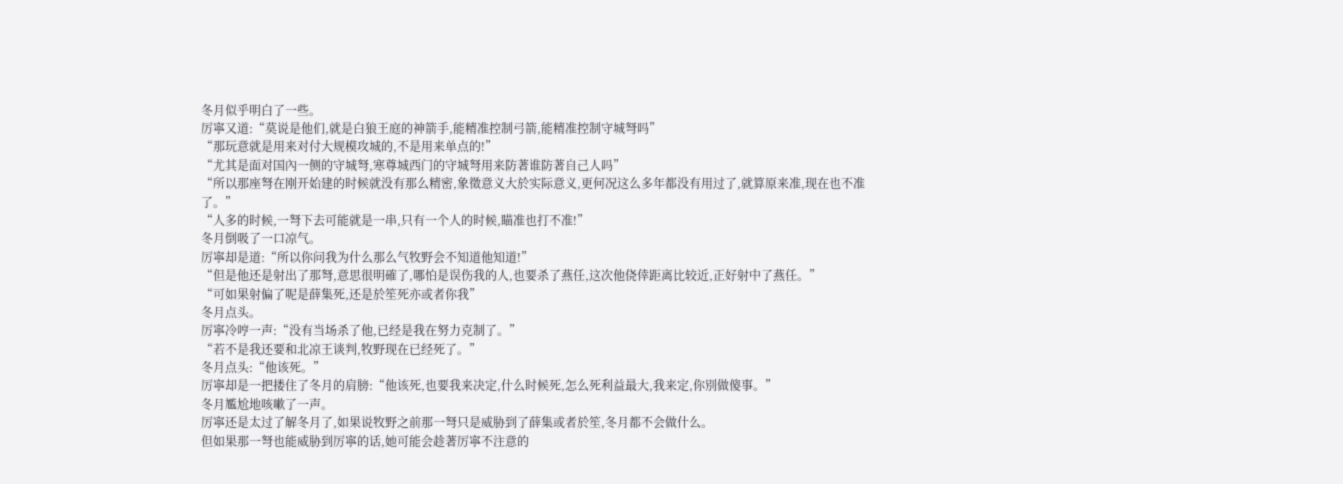冬月似乎明白了一些。
厉寧又道:“莫说是他们,就是白狼王庭的神箭手,能精准控制弓箭,能精准控制守城弩吗”
“那玩意就是用来对付大规模攻城的,不是用来单点的!”
“尤其是面对国內一侧的守城弩,寒尊城西门的守城弩用来防著谁防著自己人吗”
“所以那座弩在刚开始建的时候就没有那么精密,象徵意义大於实际意义,更何况这么多年都没有用过了,就算原来准,现在也不准了。”
“人多的时候,一弩下去可能就是一串,只有一个人的时候,瞄准也打不准!”
冬月倒吸了一口凉气。
厉寧却是道:“所以你问我为什么那么气牧野会不知道他知道!”
“但是他还是射出了那弩,意思很明確了,哪怕是误伤我的人,也要杀了燕任,这次他侥倖距离比较近,正好射中了燕任。”
“可如果射偏了呢是薛集死,还是於笙死亦或者你我”
冬月点头。
厉寧冷哼一声:“没有当场杀了他,已经是我在努力克制了。”
“若不是我还要和北凉王谈判,牧野现在已经死了。”
冬月点头:“他该死。”
厉寧却是一把搂住了冬月的肩膀:“他该死,也要我来决定,什么时候死,怎么死利益最大,我来定,你別做傻事。”
冬月尷尬地咳嗽了一声。
厉寧还是太过了解冬月了,如果说牧野之前那一弩只是威胁到了薛集或者於笙,冬月都不会做什么。
但如果那一弩也能威胁到厉寧的话,她可能会趁著厉寧不注意的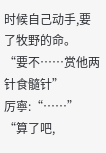时候自己动手,要了牧野的命。
“要不……赏他两针食髓针”
厉寧:“……”
“算了吧,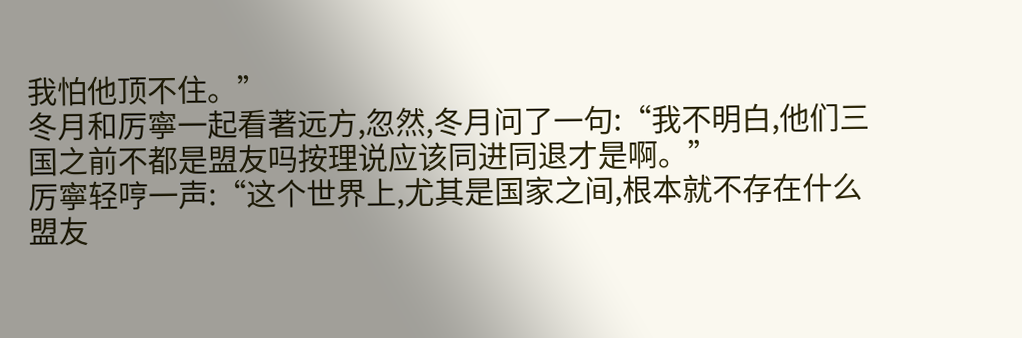我怕他顶不住。”
冬月和厉寧一起看著远方,忽然,冬月问了一句:“我不明白,他们三国之前不都是盟友吗按理说应该同进同退才是啊。”
厉寧轻哼一声:“这个世界上,尤其是国家之间,根本就不存在什么盟友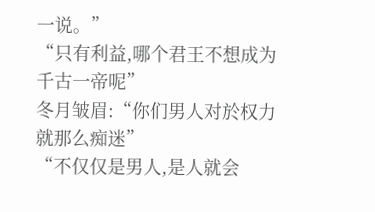一说。”
“只有利益,哪个君王不想成为千古一帝呢”
冬月皱眉:“你们男人对於权力就那么痴迷”
“不仅仅是男人,是人就会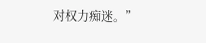对权力痴迷。”